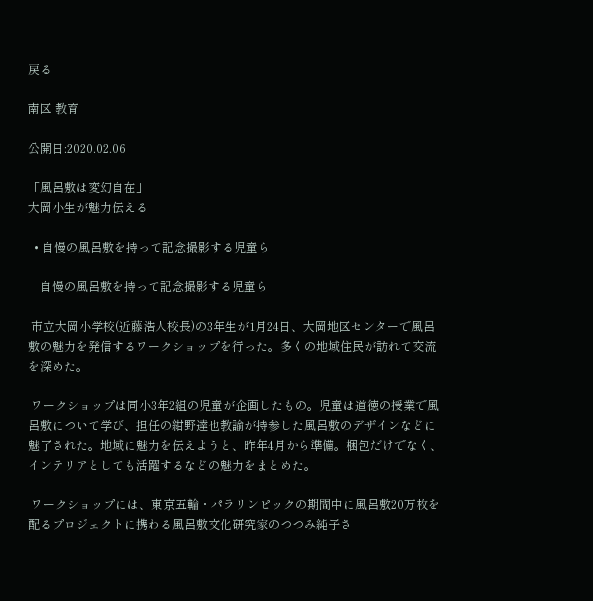戻る

南区 教育

公開日:2020.02.06

「風呂敷は変幻自在」
大岡小生が魅力伝える

  • 自慢の風呂敷を持って記念撮影する児童ら

    自慢の風呂敷を持って記念撮影する児童ら

 市立大岡小学校(近藤浩人校長)の3年生が1月24日、大岡地区センターで風呂敷の魅力を発信するワークショップを行った。多くの地域住民が訪れて交流を深めた。

 ワークショップは同小3年2組の児童が企画したもの。児童は道徳の授業で風呂敷について学び、担任の紺野達也教諭が持参した風呂敷のデザインなどに魅了された。地域に魅力を伝えようと、昨年4月から準備。梱包だけでなく、インテリアとしても活躍するなどの魅力をまとめた。

 ワークショップには、東京五輪・パラリンピックの期間中に風呂敷20万枚を配るプロジェクトに携わる風呂敷文化研究家のつつみ純子さ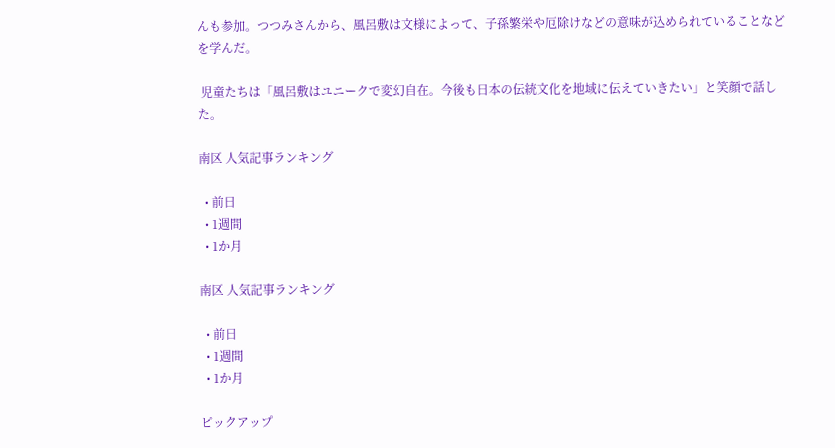んも参加。つつみさんから、風呂敷は文様によって、子孫繁栄や厄除けなどの意味が込められていることなどを学んだ。

 児童たちは「風呂敷はユニークで変幻自在。今後も日本の伝統文化を地域に伝えていきたい」と笑顔で話した。

南区 人気記事ランキング

  • 前日
  • 1週間
  • 1か月

南区 人気記事ランキング

  • 前日
  • 1週間
  • 1か月

ピックアップ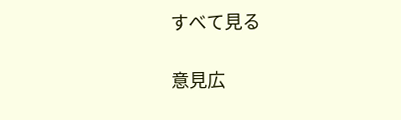すべて見る

意見広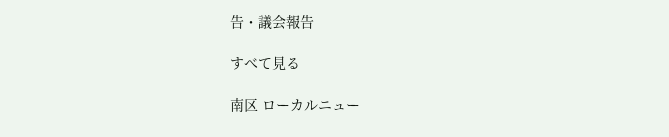告・議会報告

すべて見る

南区 ローカルニュー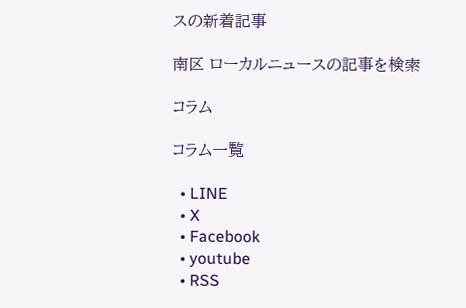スの新着記事

南区 ローカルニュースの記事を検索

コラム

コラム一覧

  • LINE
  • X
  • Facebook
  • youtube
  • RSS